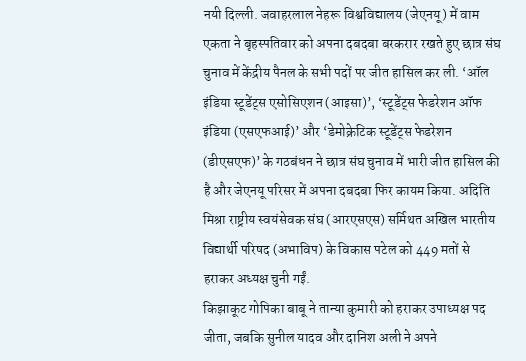नयी दिल्ली. जवाहरलाल नेहरू विश्वविद्यालय (जेएनयू) में वाम एकता ने बृहस्पतिवार को अपना दबदबा बरकरार रखते हुए छात्र संघ चुनाव में केंद्रीय पैनल के सभी पदों पर जीत हासिल कर ली. ‘ऑल इंडिया स्टूडेंट्स एसोसिएशन (आइसा)’, ‘स्टूडेंट्स फेडरेशन ऑफ इंडिया (एसएफआई)’ और ‘डेमोक्रेटिक स्टूडेंट्स फेडरेशन (डीएसएफ)’ के गठबंधन ने छात्र संघ चुनाव में भारी जीत हासिल की है और जेएनयू परिसर में अपना दबदबा फिर कायम किया. अदिति मिश्रा राष्ट्रीय स्वयंसेवक संघ (आरएसएस) सर्मिथत अखिल भारतीय विद्यार्थी परिषद (अभाविप) के विकास पटेल को 449 मतों से हराकर अध्यक्ष चुनी गईं.
किझाकूट गोपिका बाबू ने तान्या कुमारी को हराकर उपाध्यक्ष पद जीता, जबकि सुनील यादव और दानिश अली ने अपने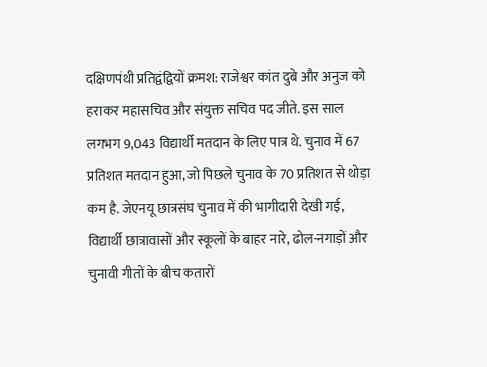दक्षिणपंथी प्रतिद्वंद्वियों क्रमश: राजेश्वर कांत दुबे और अनुज को हराकर महासचिव और संयुक्त सचिव पद जीते. इस साल लगभग 9,043 विद्यार्थी मतदान के लिए पात्र थे. चुनाव में 67 प्रतिशत मतदान हुआ, जो पिछले चुनाव के 70 प्रतिशत से थोड़ा कम है. जेएनयू छात्रसंघ चुनाव में की भागीदारी देखी गई, विद्यार्थी छात्रावासों और स्कूलों के बाहर नारे, ढोल-नगाड़ों और चुनावी गीतों के बीच कतारों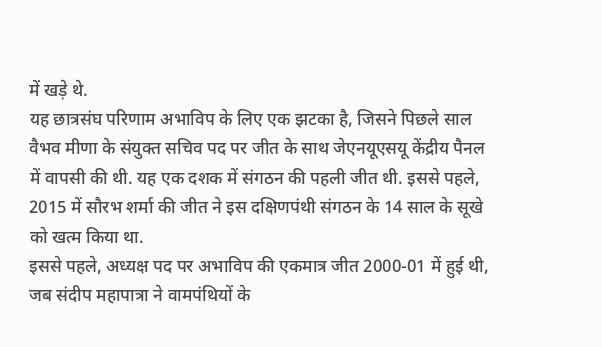में खड़े थे.
यह छात्रसंघ परिणाम अभाविप के लिए एक झटका है, जिसने पिछले साल वैभव मीणा के संयुक्त सचिव पद पर जीत के साथ जेएनयूएसयू केंद्रीय पैनल में वापसी की थी. यह एक दशक में संगठन की पहली जीत थी. इससे पहले, 2015 में सौरभ शर्मा की जीत ने इस दक्षिणपंथी संगठन के 14 साल के सूखे को खत्म किया था.
इससे पहले, अध्यक्ष पद पर अभाविप की एकमात्र जीत 2000-01 में हुई थी, जब संदीप महापात्रा ने वामपंथियों के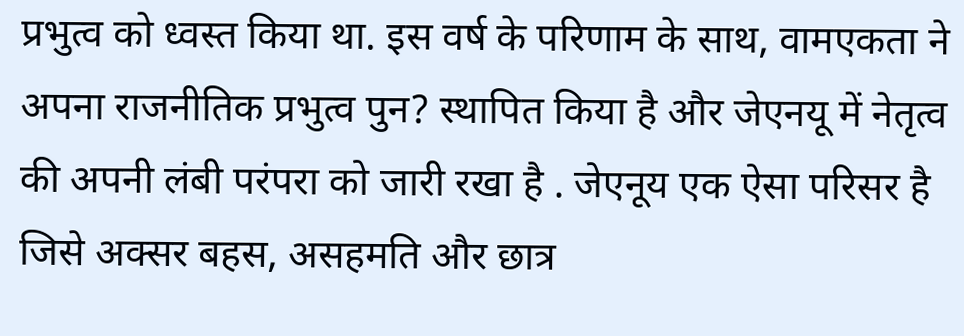प्रभुत्व को ध्वस्त किया था. इस वर्ष के परिणाम के साथ, वामएकता ने अपना राजनीतिक प्रभुत्व पुन? स्थापित किया है और जेएनयू में नेतृत्व की अपनी लंबी परंपरा को जारी रखा है . जेएनूय एक ऐसा परिसर है जिसे अक्सर बहस, असहमति और छात्र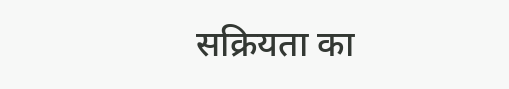सक्रियता का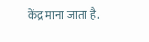केंद्र माना जाता है.